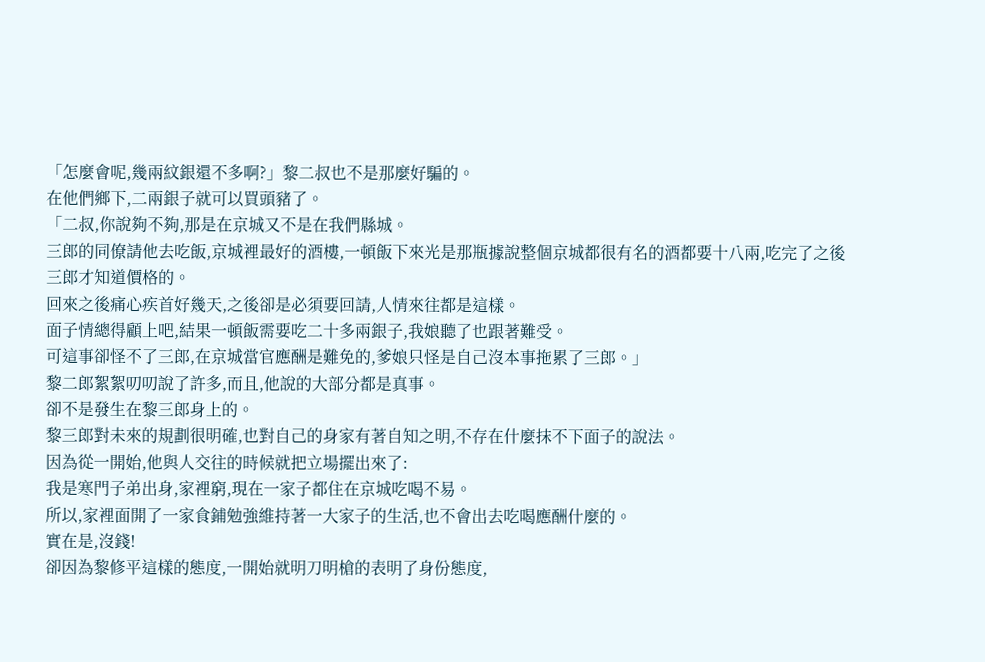「怎麼會呢,幾兩紋銀還不多啊?」黎二叔也不是那麼好騙的。
在他們鄉下,二兩銀子就可以買頭豬了。
「二叔,你說夠不夠,那是在京城又不是在我們縣城。
三郎的同僚請他去吃飯,京城裡最好的酒樓,一頓飯下來光是那瓶據說整個京城都很有名的酒都要十八兩,吃完了之後三郎才知道價格的。
回來之後痛心疾首好幾天,之後卻是必須要回請,人情來往都是這樣。
面子情總得顧上吧,結果一頓飯需要吃二十多兩銀子,我娘聽了也跟著難受。
可這事卻怪不了三郎,在京城當官應酬是難免的,爹娘只怪是自己沒本事拖累了三郎。」
黎二郎絮絮叨叨說了許多,而且,他說的大部分都是真事。
卻不是發生在黎三郎身上的。
黎三郎對未來的規劃很明確,也對自己的身家有著自知之明,不存在什麼抹不下面子的說法。
因為從一開始,他與人交往的時候就把立場擺出來了:
我是寒門子弟出身,家裡窮,現在一家子都住在京城吃喝不易。
所以,家裡面開了一家食鋪勉強維持著一大家子的生活,也不會出去吃喝應酬什麼的。
實在是,沒錢!
卻因為黎修平這樣的態度,一開始就明刀明槍的表明了身份態度,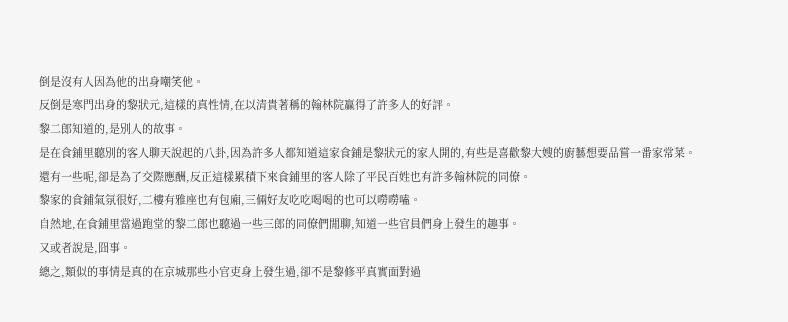倒是沒有人因為他的出身嘲笑他。
反倒是寒門出身的黎狀元,這樣的真性情,在以清貴著稱的翰林院贏得了許多人的好評。
黎二郎知道的,是別人的故事。
是在食鋪里聽別的客人聊天說起的八卦,因為許多人都知道這家食鋪是黎狀元的家人開的,有些是喜歡黎大嫂的廚藝想要品嘗一番家常菜。
還有一些呢,卻是為了交際應酬,反正這樣累積下來食鋪里的客人除了平民百姓也有許多翰林院的同僚。
黎家的食鋪氣氛很好,二樓有雅座也有包廂,三倆好友吃吃喝喝的也可以嘮嘮嗑。
自然地,在食鋪里當過跑堂的黎二郎也聽過一些三郎的同僚們閒聊,知道一些官員們身上發生的趣事。
又或者說是,囧事。
總之,類似的事情是真的在京城那些小官吏身上發生過,卻不是黎修平真實面對過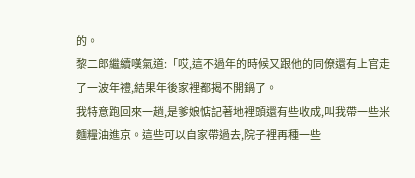的。
黎二郎繼續嘆氣道:「哎,這不過年的時候又跟他的同僚還有上官走了一波年禮,結果年後家裡都揭不開鍋了。
我特意跑回來一趟,是爹娘惦記著地裡頭還有些收成,叫我帶一些米麵糧油進京。這些可以自家帶過去,院子裡再種一些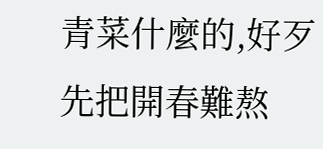青菜什麼的,好歹先把開春難熬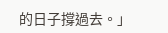的日子撐過去。」